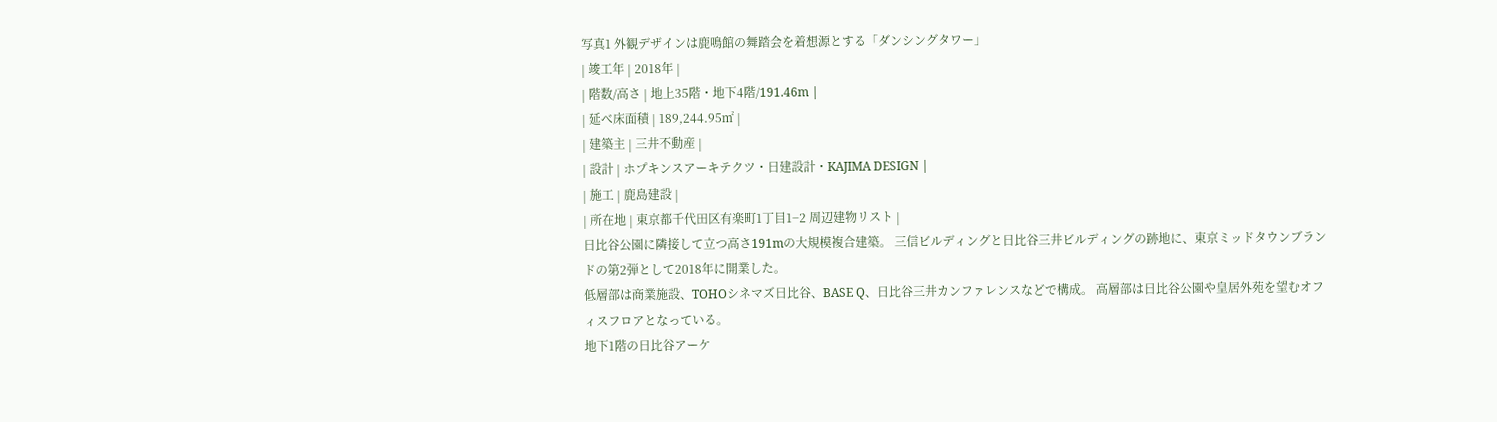写真1 外観デザインは鹿鳴館の舞踏会を着想源とする「ダンシングタワー」
| 竣工年 | 2018年 |
| 階数/高さ | 地上35階・地下4階/191.46m |
| 延べ床面積 | 189,244.95㎡ |
| 建築主 | 三井不動産 |
| 設計 | ホプキンスアーキテクツ・日建設計・KAJIMA DESIGN |
| 施工 | 鹿島建設 |
| 所在地 | 東京都千代田区有楽町1丁目1−2 周辺建物リスト |
日比谷公園に隣接して立つ高さ191mの大規模複合建築。 三信ビルディングと日比谷三井ビルディングの跡地に、東京ミッドタウンブランドの第2弾として2018年に開業した。
低層部は商業施設、TOHOシネマズ日比谷、BASE Q、日比谷三井カンファレンスなどで構成。 高層部は日比谷公園や皇居外苑を望むオフィスフロアとなっている。
地下1階の日比谷アーケ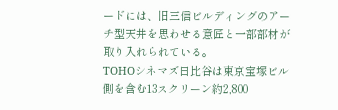ードには、旧三信ビルディングのアーチ型天井を思わせる意匠と一部部材が取り入れられている。
TOHOシネマズ日比谷は東京宝塚ビル側を含む13スクリーン約2,800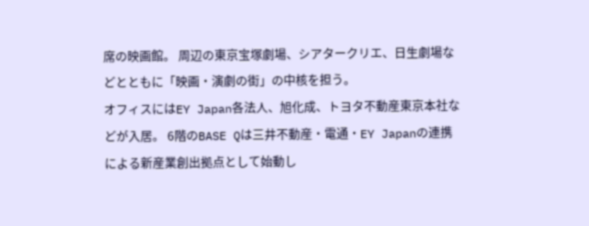席の映画館。 周辺の東京宝塚劇場、シアタークリエ、日生劇場などとともに「映画・演劇の街」の中核を担う。
オフィスにはEY Japan各法人、旭化成、トヨタ不動産東京本社などが入居。 6階のBASE Qは三井不動産・電通・EY Japanの連携による新産業創出拠点として始動し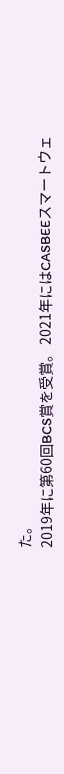た。
2019年に第60回BCS賞を受賞。 2021年にはCASBEEスマートウェ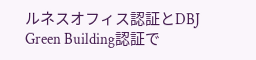ルネスオフィス認証とDBJ Green Building認証で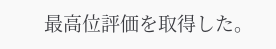最高位評価を取得した。